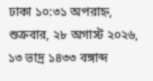ঢাকা ১০:৩১ অপরাহ্ন, শুক্রবার, ২৮ অগাস্ট ২০২৬, ১৩ ভাদ্র ১৪৩৩ বঙ্গাব্দ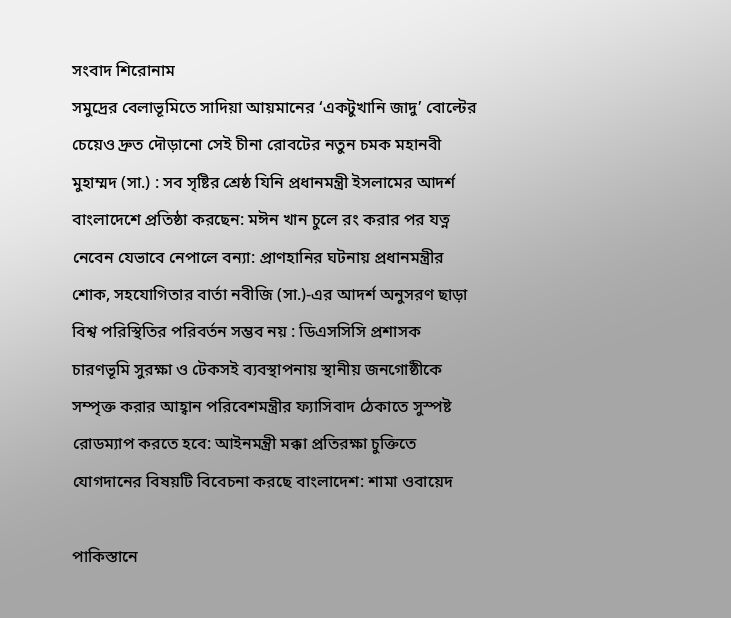সংবাদ শিরোনাম
সমুদ্রের বেলাভূমিতে সাদিয়া আয়মানের ‌‘একটুখানি জাদু’ বোল্টের চেয়েও দ্রুত দৌড়ানো সেই চীনা রোবটের নতুন চমক মহানবী মুহাম্মদ (সা.) : সব সৃষ্টির শ্রেষ্ঠ যিনি প্রধানমন্ত্রী ইসলামের আদর্শ বাংলাদেশে প্রতিষ্ঠা করছেন: মঈন খান চুলে রং করার পর যত্ন নেবেন যেভাবে নেপালে বন্যা: প্রাণহানির ঘটনায় প্রধানমন্ত্রীর শোক, সহযোগিতার বার্তা নবীজি (সা.)-এর আদর্শ অনুসরণ ছাড়া বিশ্ব পরিস্থিতির পরিবর্তন সম্ভব নয় : ডিএসসিসি প্রশাসক চারণভূমি সুরক্ষা ও টেকসই ব্যবস্থাপনায় স্থানীয় জনগোষ্ঠীকে সম্পৃক্ত করার আহ্বান পরিবেশমন্ত্রীর ফ্যাসিবাদ ঠেকাতে সুস্পষ্ট রোডম্যাপ করতে হবে: আইনমন্ত্রী মক্কা প্রতিরক্ষা চুক্তিতে যোগদানের বিষয়টি বিবেচনা করছে বাংলাদেশ: শামা ওবায়েদ

পাকিস্তানে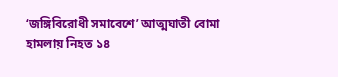‘জঙ্গিবিরোধী সমাবেশে’ আত্মঘাতী বোমা হামলায় নিহত ১৪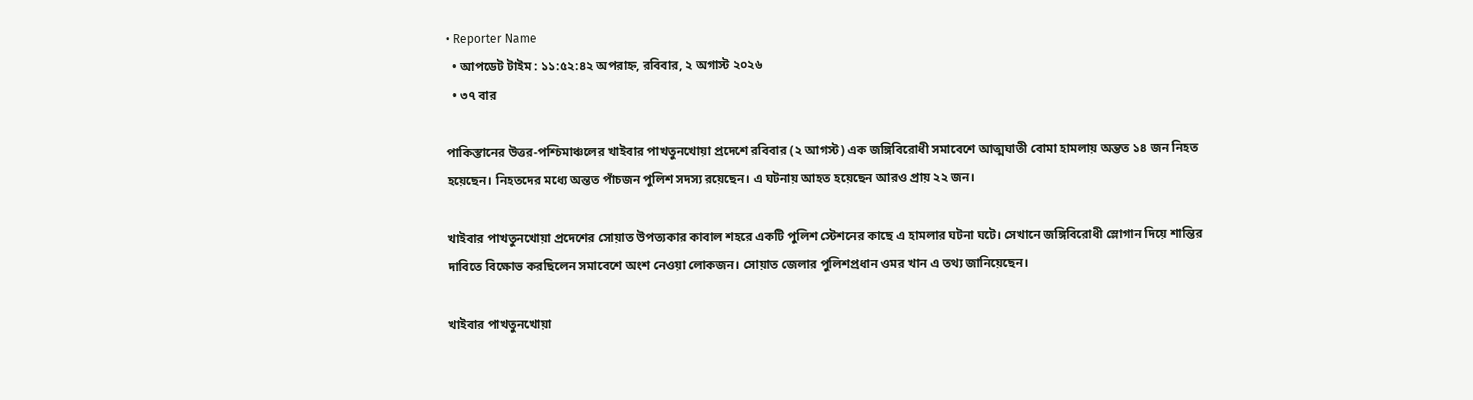• Reporter Name
  • আপডেট টাইম : ১১:৫২:৪২ অপরাহ্ন, রবিবার, ২ অগাস্ট ২০২৬
  • ৩৭ বার

পাকিস্তানের উত্তর-পশ্চিমাঞ্চলের খাইবার পাখতুনখোয়া প্রদেশে রবিবার (২ আগস্ট) এক জঙ্গিবিরোধী সমাবেশে আত্মঘাতী বোমা হামলায় অন্তত ১৪ জন নিহত হয়েছেন। নিহতদের মধ্যে অন্তত পাঁচজন পুলিশ সদস্য রয়েছেন। এ ঘটনায় আহত হয়েছেন আরও প্রায় ২২ জন।

খাইবার পাখতুনখোয়া প্রদেশের সোয়াত উপত্যকার কাবাল শহরে একটি পুলিশ স্টেশনের কাছে এ হামলার ঘটনা ঘটে। সেখানে জঙ্গিবিরোধী স্লোগান দিয়ে শান্তির দাবিতে বিক্ষোভ করছিলেন সমাবেশে অংশ নেওয়া লোকজন। সোয়াত জেলার পুলিশপ্রধান ওমর খান এ তথ্য জানিয়েছেন।

খাইবার পাখতুনখোয়া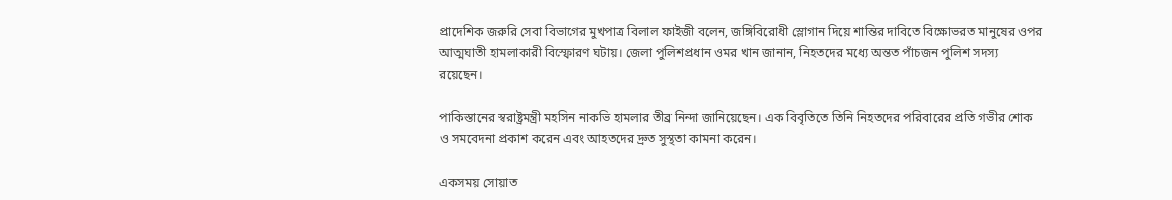প্রাদেশিক জরুরি সেবা বিভাগের মুখপাত্র বিলাল ফাইজী বলেন, জঙ্গিবিরোধী স্লোগান দিয়ে শান্তির দাবিতে বিক্ষোভরত মানুষের ওপর আত্মঘাতী হামলাকারী বিস্ফোরণ ঘটায়। জেলা পুলিশপ্রধান ওমর খান জানান, নিহতদের মধ্যে অন্তত পাঁচজন পুলিশ সদস্য রয়েছেন।

পাকিস্তানের স্বরাষ্ট্রমন্ত্রী মহসিন নাকভি হামলার তীব্র নিন্দা জানিয়েছেন। এক বিবৃতিতে তিনি নিহতদের পরিবারের প্রতি গভীর শোক ও সমবেদনা প্রকাশ করেন এবং আহতদের দ্রুত সুস্থতা কামনা করেন।

একসময় সোয়াত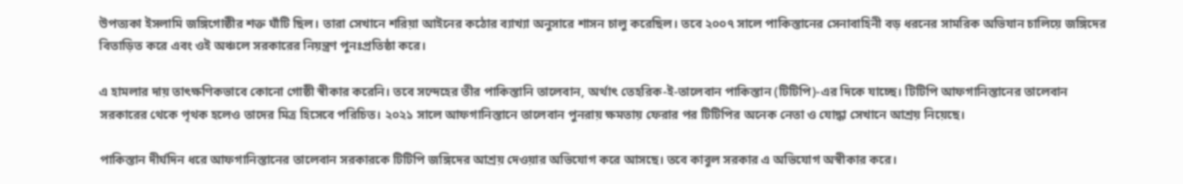উপত্যকা ইসলামি জঙ্গিগোষ্ঠীর শক্ত ঘাঁটি ছিল। তারা সেখানে শরিয়া আইনের কঠোর ব্যাখ্যা অনুসারে শাসন চালু করেছিল। তবে ২০০৭ সালে পাকিস্তানের সেনাবাহিনী বড় ধরনের সামরিক অভিযান চালিয়ে জঙ্গিদের বিতাড়িত করে এবং ওই অঞ্চলে সরকারের নিয়ন্ত্রণ পুনঃপ্রতিষ্ঠা করে।

এ হামলার দায় তাৎক্ষণিকভাবে কোনো গোষ্ঠী স্বীকার করেনি। তবে সন্দেহের তীর পাকিস্তানি তালেবান, অর্থাৎ তেহরিক-ই-তালেবান পাকিস্তান (টিটিপি)-এর দিকে যাচ্ছে। টিটিপি আফগানিস্তানের তালেবান সরকারের থেকে পৃথক হলেও তাদের মিত্র হিসেবে পরিচিত। ২০২১ সালে আফগানিস্তানে তালেবান পুনরায় ক্ষমতায় ফেরার পর টিটিপির অনেক নেতা ও যোদ্ধা সেখানে আশ্রয় নিয়েছে।

পাকিস্তান দীর্ঘদিন ধরে আফগানিস্তানের তালেবান সরকারকে টিটিপি জঙ্গিদের আশ্রয় দেওয়ার অভিযোগ করে আসছে। তবে কাবুল সরকার এ অভিযোগ অস্বীকার করে।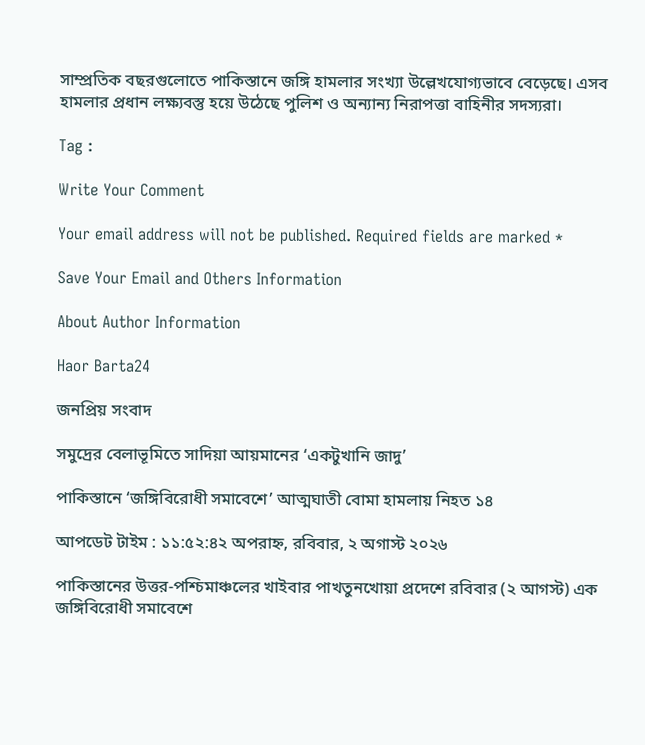সাম্প্রতিক বছরগুলোতে পাকিস্তানে জঙ্গি হামলার সংখ্যা উল্লেখযোগ্যভাবে বেড়েছে। এসব হামলার প্রধান লক্ষ্যবস্তু হয়ে উঠেছে পুলিশ ও অন্যান্য নিরাপত্তা বাহিনীর সদস্যরা।

Tag :

Write Your Comment

Your email address will not be published. Required fields are marked *

Save Your Email and Others Information

About Author Information

Haor Barta24

জনপ্রিয় সংবাদ

সমুদ্রের বেলাভূমিতে সাদিয়া আয়মানের ‌‘একটুখানি জাদু’

পাকিস্তানে ‘জঙ্গিবিরোধী সমাবেশে’ আত্মঘাতী বোমা হামলায় নিহত ১৪

আপডেট টাইম : ১১:৫২:৪২ অপরাহ্ন, রবিবার, ২ অগাস্ট ২০২৬

পাকিস্তানের উত্তর-পশ্চিমাঞ্চলের খাইবার পাখতুনখোয়া প্রদেশে রবিবার (২ আগস্ট) এক জঙ্গিবিরোধী সমাবেশে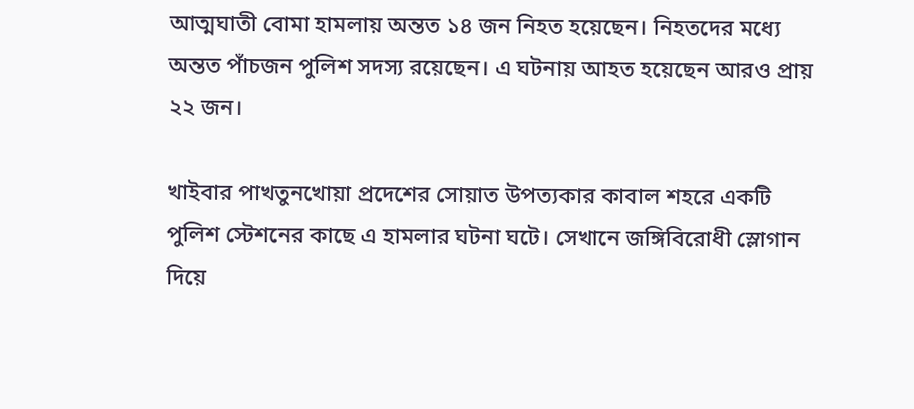আত্মঘাতী বোমা হামলায় অন্তত ১৪ জন নিহত হয়েছেন। নিহতদের মধ্যে অন্তত পাঁচজন পুলিশ সদস্য রয়েছেন। এ ঘটনায় আহত হয়েছেন আরও প্রায় ২২ জন।

খাইবার পাখতুনখোয়া প্রদেশের সোয়াত উপত্যকার কাবাল শহরে একটি পুলিশ স্টেশনের কাছে এ হামলার ঘটনা ঘটে। সেখানে জঙ্গিবিরোধী স্লোগান দিয়ে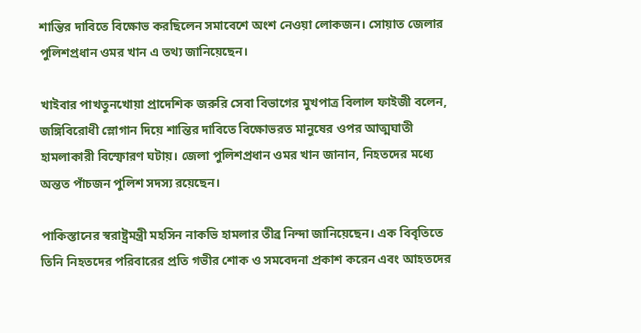শান্তির দাবিতে বিক্ষোভ করছিলেন সমাবেশে অংশ নেওয়া লোকজন। সোয়াত জেলার পুলিশপ্রধান ওমর খান এ তথ্য জানিয়েছেন।

খাইবার পাখতুনখোয়া প্রাদেশিক জরুরি সেবা বিভাগের মুখপাত্র বিলাল ফাইজী বলেন, জঙ্গিবিরোধী স্লোগান দিয়ে শান্তির দাবিতে বিক্ষোভরত মানুষের ওপর আত্মঘাতী হামলাকারী বিস্ফোরণ ঘটায়। জেলা পুলিশপ্রধান ওমর খান জানান, নিহতদের মধ্যে অন্তত পাঁচজন পুলিশ সদস্য রয়েছেন।

পাকিস্তানের স্বরাষ্ট্রমন্ত্রী মহসিন নাকভি হামলার তীব্র নিন্দা জানিয়েছেন। এক বিবৃতিতে তিনি নিহতদের পরিবারের প্রতি গভীর শোক ও সমবেদনা প্রকাশ করেন এবং আহতদের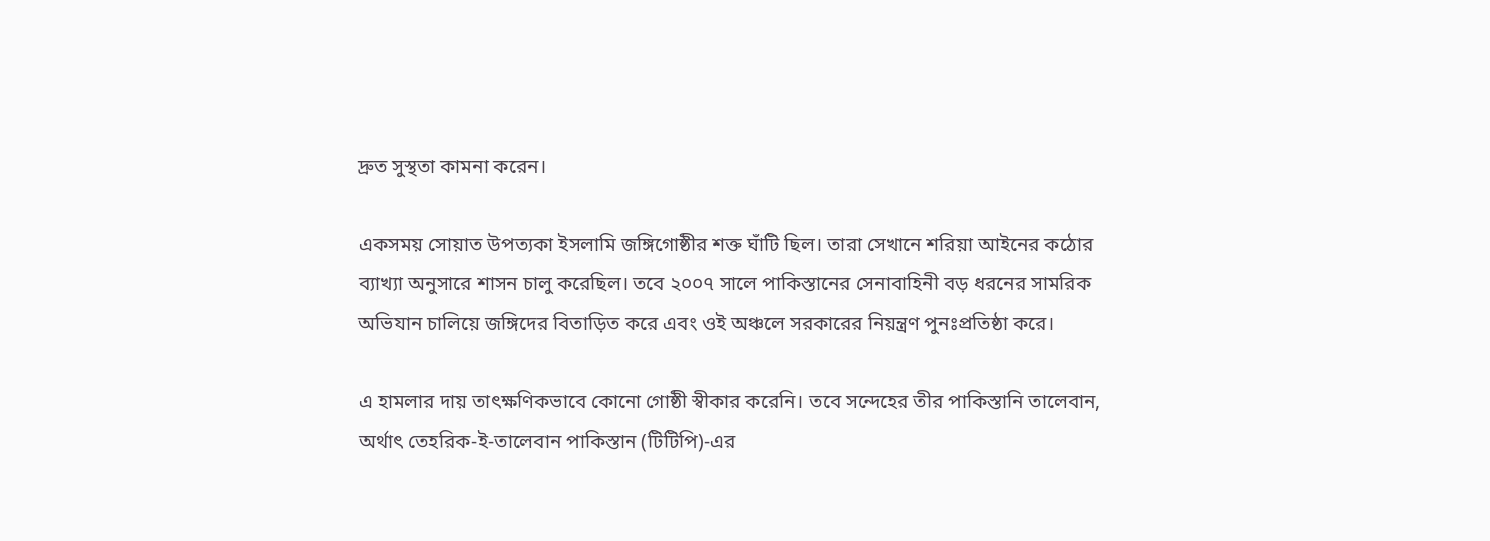দ্রুত সুস্থতা কামনা করেন।

একসময় সোয়াত উপত্যকা ইসলামি জঙ্গিগোষ্ঠীর শক্ত ঘাঁটি ছিল। তারা সেখানে শরিয়া আইনের কঠোর ব্যাখ্যা অনুসারে শাসন চালু করেছিল। তবে ২০০৭ সালে পাকিস্তানের সেনাবাহিনী বড় ধরনের সামরিক অভিযান চালিয়ে জঙ্গিদের বিতাড়িত করে এবং ওই অঞ্চলে সরকারের নিয়ন্ত্রণ পুনঃপ্রতিষ্ঠা করে।

এ হামলার দায় তাৎক্ষণিকভাবে কোনো গোষ্ঠী স্বীকার করেনি। তবে সন্দেহের তীর পাকিস্তানি তালেবান, অর্থাৎ তেহরিক-ই-তালেবান পাকিস্তান (টিটিপি)-এর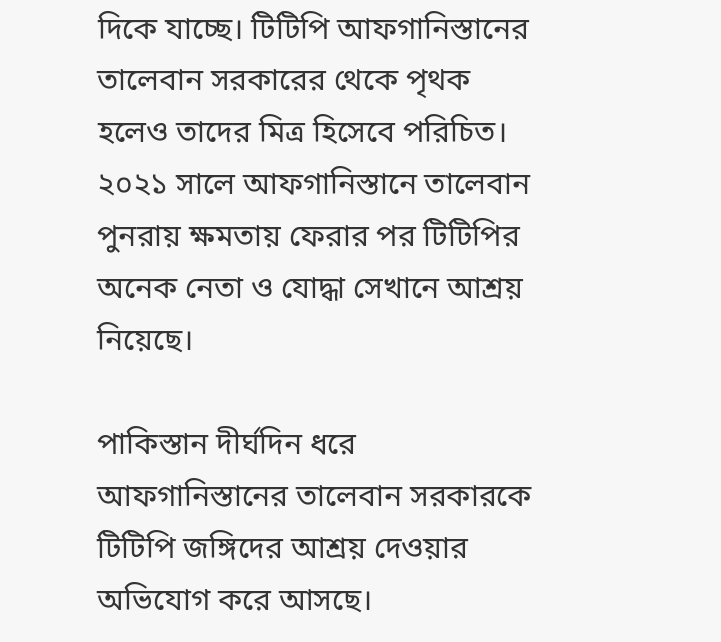দিকে যাচ্ছে। টিটিপি আফগানিস্তানের তালেবান সরকারের থেকে পৃথক হলেও তাদের মিত্র হিসেবে পরিচিত। ২০২১ সালে আফগানিস্তানে তালেবান পুনরায় ক্ষমতায় ফেরার পর টিটিপির অনেক নেতা ও যোদ্ধা সেখানে আশ্রয় নিয়েছে।

পাকিস্তান দীর্ঘদিন ধরে আফগানিস্তানের তালেবান সরকারকে টিটিপি জঙ্গিদের আশ্রয় দেওয়ার অভিযোগ করে আসছে।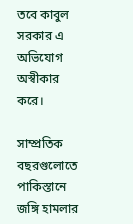তবে কাবুল সরকার এ অভিযোগ অস্বীকার করে।

সাম্প্রতিক বছরগুলোতে পাকিস্তানে জঙ্গি হামলার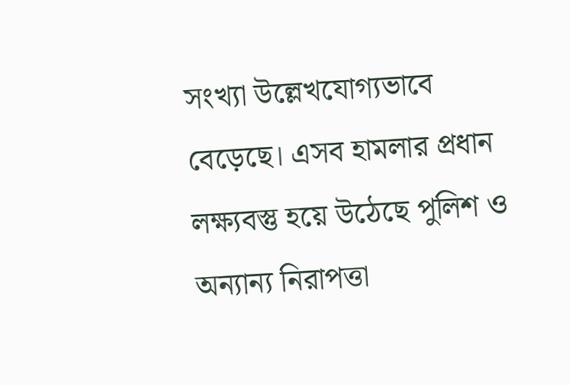সংখ্যা উল্লেখযোগ্যভাবে বেড়েছে। এসব হামলার প্রধান লক্ষ্যবস্তু হয়ে উঠেছে পুলিশ ও অন্যান্য নিরাপত্তা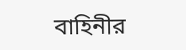বাহিনীর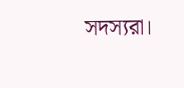সদস্যরা।